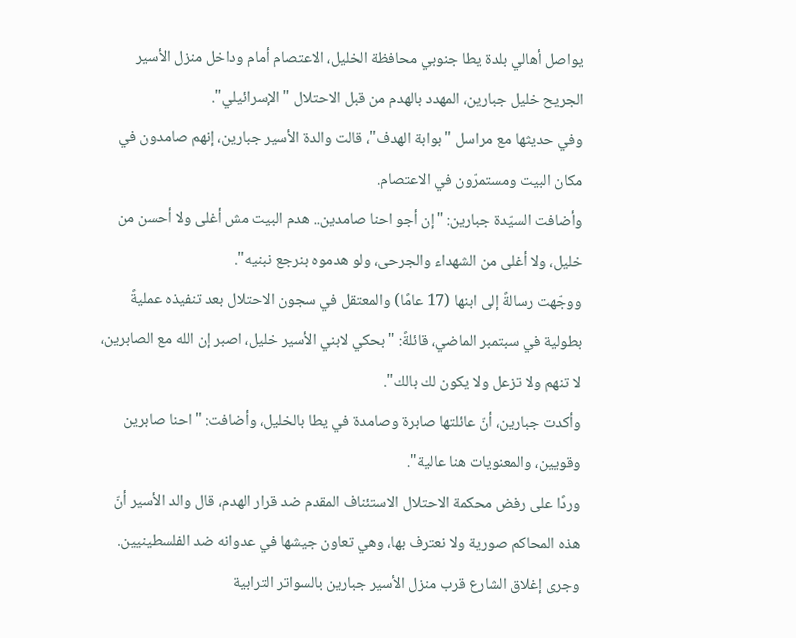يواصل أهالي بلدة يطا جنوبي محافظة الخليل، الاعتصام أمام وداخل منزل الأسير الجريح خليل جبارين، المهدد بالهدم من قبل الاحتلال "الإسرائيلي".
وفي حديثها مع مراسل "بوابة الهدف"، قالت والدة الأسير جبارين، إنهم صامدون في مكان البيت ومستمرّون في الاعتصام.
وأضافت السيّدة جبارين: "إن أجو احنا صامدين.. هدم البيت مش أغلى ولا أحسن من خليل، ولا أغلى من الشهداء والجرحى، ولو هدموه بنرجع نبنيه".
ووجّهت رسالةً إلى ابنها (17 عامًا) والمعتقل في سجون الاحتلال بعد تنفيذه عمليةً بطولية في سبتمبر الماضي، قائلةً: "بحكي لابني الأسير خليل، اصبر إن الله مع الصابرين، لا تنهم ولا تزعل ولا يكون لك بالك".
وأكدت جبارين، أنّ عائلتها صابرة وصامدة في يطا بالخليل، وأضافت: "احنا صابرين وقويين، والمعنويات هنا عالية".
وردًا على رفض محكمة الاحتلال الاستئناف المقدم ضد قرار الهدم، قال والد الأسير أنّ هذه المحاكم صورية ولا نعترف بها، وهي تعاون جيشها في عدوانه ضد الفلسطينيين.
وجرى إغلاق الشارع قرب منزل الأسير جبارين بالسواتر الترابية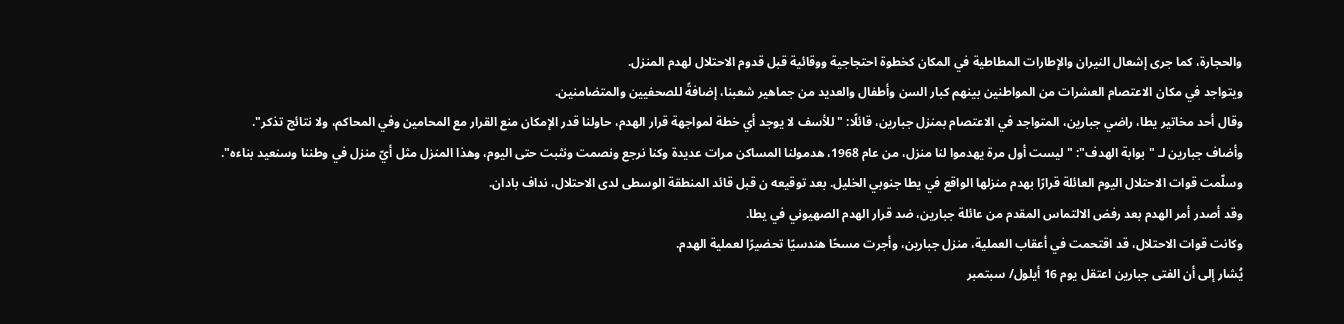والحجارة، كما جرى إشعال النيران والإطارات المطاطية في المكان كخطوة احتجاجية ووقائية قبل قدوم الاحتلال لهدم المنزل.
ويتواجد في مكان الاعتصام العشرات من المواطنين بينهم كبار السن وأطفال والعديد من جماهير شعبنا، إضافةً للصحفيين والمتضامنين.
وقال أحد مخاتير يطا، راضي جبارين، المتواجد في الاعتصام بمنزل جبارين، قائلًا: "للأسف لا يوجد أي خطة لمواجهة قرار الهدم، حاولنا قدر الإمكان منع القرار مع المحامين وفي المحاكم، ولا نتائج تذكر".
وأضاف جبارين لـ "بوابة الهدف": "ليست أول مرة يهدموا لنا منزل، من عام 1968، هدمولنا المساكن مرات عديدة وكنا نرجع ونصمت ونثبت حتى اليوم، وهذا المنزل مثل أيّ منزل في وطننا وسنعيد بناءه".
وسلّمت قوات الاحتلال اليوم العائلة قرارًا بهدم منزلها الواقع في يطا جنوبي الخليل. بعد توقيعه ن قبل قائد المنطقة الوسطى لدى الاحتلال، نداف بادان.
وقد أصدر أمر الهدم بعد رفض الالتماس المقدم من عائلة جبارين، ضد قرار الهدم الصهيوني في يطا.
وكانت قوات الاحتلال، قد اقتحمت في أعقاب العملية، منزل جبارين، وأجرت مسحًا هندسيًا تحضيرًا لعملية الهدم.
يُشار إلى أن الفتى جبارين اعتقل يوم 16 أيلول/ سبتمبر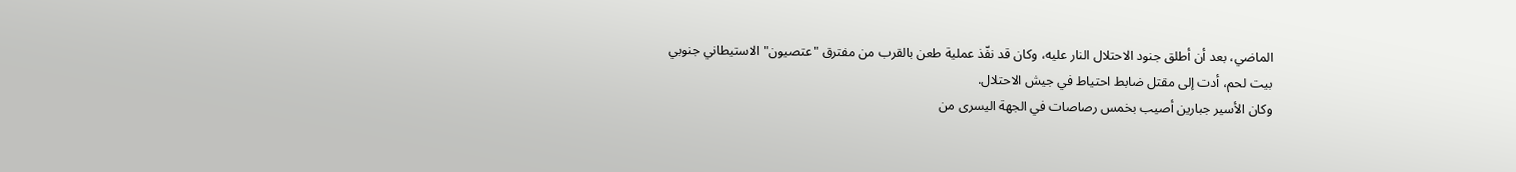الماضي، بعد أن أطلق جنود الاحتلال النار عليه، وكان قد نفّذ عملية طعن بالقرب من مفترق "عتصيون" الاستيطاني جنوبي بيت لحم، أدت إلى مقتل ضابط احتياط في جيش الاحتلال.
وكان الأسير جبارين أصيب بخمس رصاصات في الجهة اليسرى من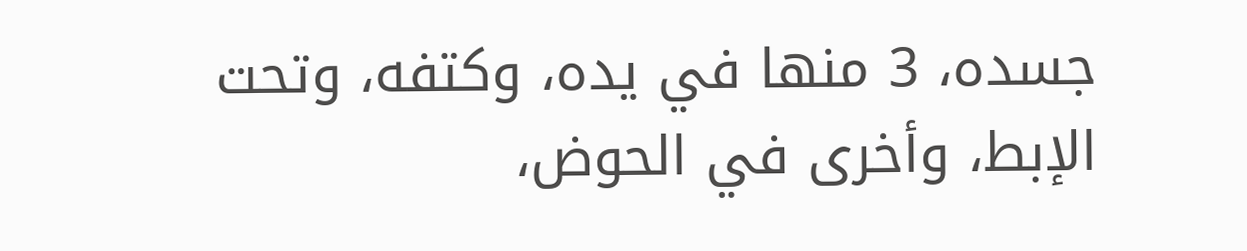جسده، 3 منها في يده، وكتفه، وتحت الإبط، وأخرى في الحوض،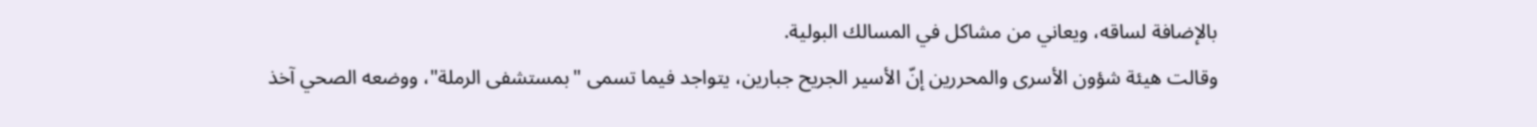بالإضافة لساقه، ويعاني من مشاكل في المسالك البولية.
وقالت هيئة شؤون الأسرى والمحررين إنّ الأسير الجريح جبارين، يتواجد فيما تسمى "بمستشفى الرملة"، ووضعه الصحي آخذ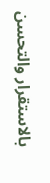بالاستقرار والتحسن